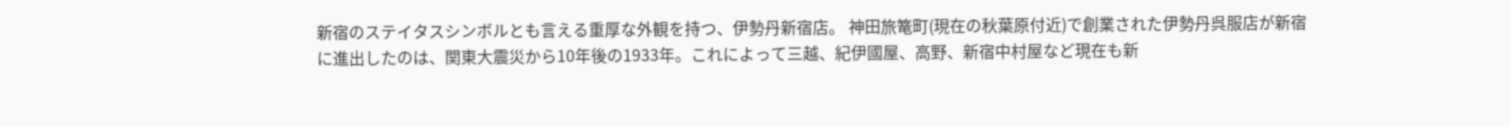新宿のステイタスシンボルとも言える重厚な外観を持つ、伊勢丹新宿店。 神田旅篭町(現在の秋葉原付近)で創業された伊勢丹呉服店が新宿に進出したのは、関東大震災から10年後の1933年。これによって三越、紀伊國屋、高野、新宿中村屋など現在も新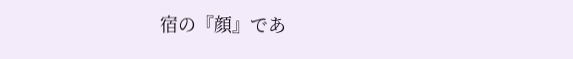宿の『顔』であ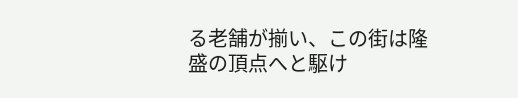る老舗が揃い、この街は隆盛の頂点へと駆け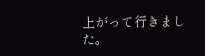上がって行きました。